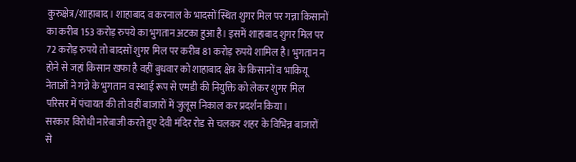कुरुक्षेत्र/शाहाबाद। शाहाबाद व करनाल के भादसों स्थित शुगर मिल पर गन्ना किसानों का करीब 153 करोड़ रुपये का भुगतान अटका हुआ है। इसमें शाहाबाद शुगर मिल पर 72 करोड़ रुपये तो बादसों शुगर मिल पर करीब 81 करोड़ रुपये शामिल है। भुगतान न होने से जहां किसान खफा है वहीं बुधवार को शाहाबाद क्षेत्र के किसानों व भाकियू नेताओं ने गन्ने के भुगतान व स्थाई रूप से एमडी की नियुक्ति को लेकर शुगर मिल परिसर में पंचायत की तो वहीं बाजारों में जुलूस निकाल कर प्रदर्शन किया।
सरकार विरोधी नारेबाजी करते हुए देवी मंदिर रोड से चलकर शहर के विभिन्न बाजारों से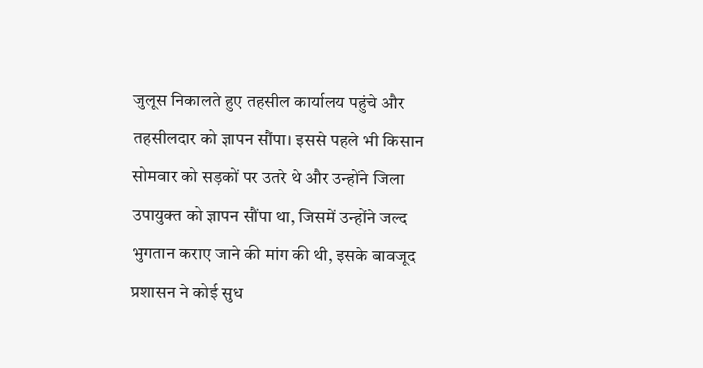जुलूस निकालते हुए तहसील कार्यालय पहुंचे और तहसीलदार को ज्ञापन सौंपा। इससे पहले भी किसान सोमवार को सड़कों पर उतरे थे और उन्होंने जिला उपायुक्त को ज्ञापन सौंपा था, जिसमें उन्होंने जल्द भुगतान कराए जाने की मांग की थी, इसके बावजूद प्रशासन ने कोई सुध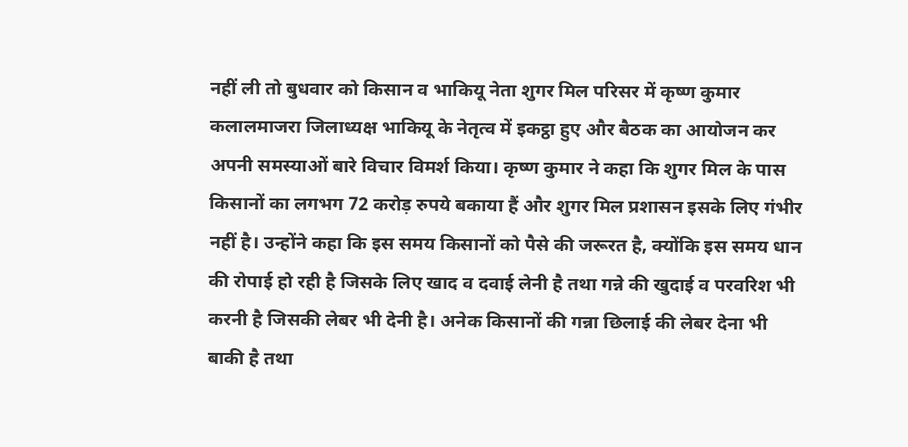नहीं ली तो बुधवार को किसान व भाकियू नेता शुगर मिल परिसर में कृष्ण कुमार कलालमाजरा जिलाध्यक्ष भाकियू के नेतृत्व में इकट्ठा हुए और बैठक का आयोजन कर अपनी समस्याओं बारे विचार विमर्श किया। कृष्ण कुमार ने कहा कि शुगर मिल के पास किसानों का लगभग 72 करोड़ रुपये बकाया हैं और शुगर मिल प्रशासन इसके लिए गंभीर नहीं है। उन्होंने कहा कि इस समय किसानों को पैसे की जरूरत है, क्योंकि इस समय धान की रोपाई हो रही है जिसके लिए खाद व दवाई लेनी है तथा गन्ने की खुदाई व परवरिश भी करनी है जिसकी लेबर भी देनी है। अनेक किसानों की गन्ना छिलाई की लेबर देना भी बाकी है तथा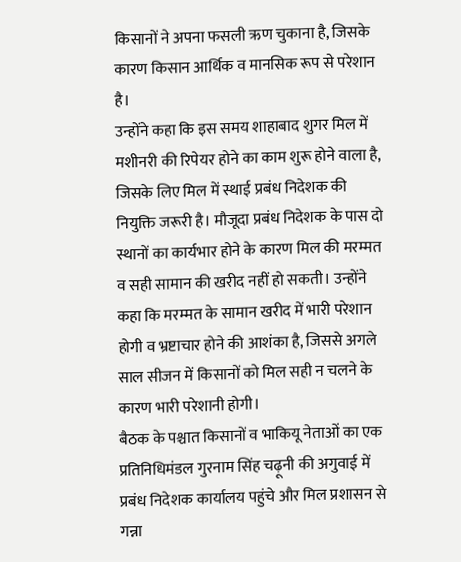किसानों ने अपना फसली ऋण चुकाना है, जिसके कारण किसान आर्थिक व मानसिक रूप से परेशान है।
उन्होंने कहा कि इस समय शाहाबाद शुगर मिल में मशीनरी की रिपेयर होने का काम शुरू होने वाला है, जिसके लिए मिल में स्थाई प्रबंध निदेशक की नियुक्ति जरूरी है। मौजूदा प्रबंध निदेशक के पास दो स्थानों का कार्यभार होने के कारण मिल की मरम्मत व सही सामान की खरीद नहीं हो सकती। उन्होंने कहा कि मरम्मत के सामान खरीद में भारी परेशान होगी व भ्रष्टाचार होने की आशंका है, जिससे अगले साल सीजन में किसानों को मिल सही न चलने के कारण भारी परेशानी होगी।
बैठक के पश्चात किसानों व भाकियू नेताओं का एक प्रतिनिधिमंडल गुरनाम सिंह चढ़ूनी की अगुवाई में प्रबंध निदेशक कार्यालय पहुंचे और मिल प्रशासन से गन्ना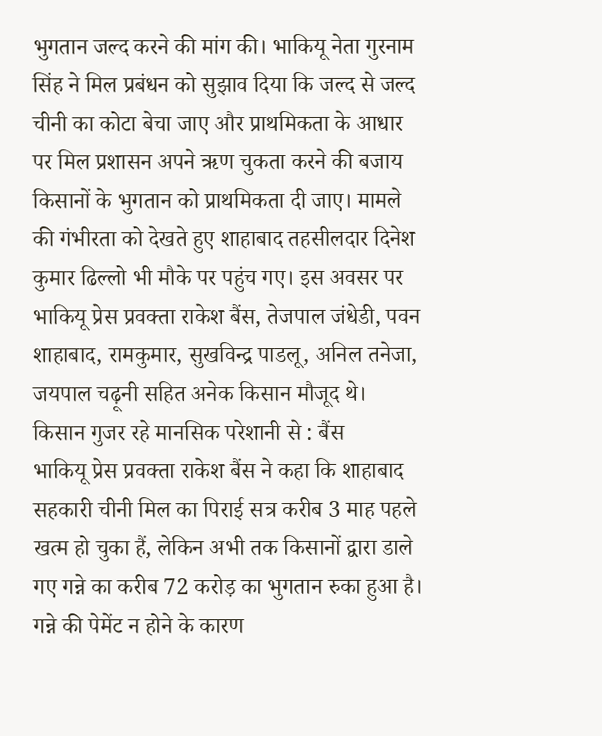भुगतान जल्द करने की मांग की। भाकियू नेता गुरनाम सिंह ने मिल प्रबंधन को सुझाव दिया कि जल्द से जल्द चीनी का कोटा बेचा जाए और प्राथमिकता के आधार पर मिल प्रशासन अपने ऋण चुकता करने की बजाय किसानों के भुगतान को प्राथमिकता दी जाए। मामले की गंभीरता को देखते हुए शाहाबाद तहसीलदार दिनेश कुमार ढिल्लो भी मौके पर पहुंच गए। इस अवसर पर भाकियू प्रेस प्रवक्ता राकेश बैंस, तेजपाल जंधेडी, पवन शाहाबाद, रामकुमार, सुखविन्द्र पाडलू, अनिल तनेजा, जयपाल चढ़ूनी सहित अनेक किसान मौजूद थे।
किसान गुजर रहे मानसिक परेशानी से : बैंस
भाकियू प्रेस प्रवक्ता राकेश बैंस ने कहा कि शाहाबाद सहकारी चीनी मिल का पिराई सत्र करीब 3 माह पहले खत्म हो चुका हैं, लेकिन अभी तक किसानों द्वारा डाले गए गन्ने का करीब 72 करोड़ का भुगतान रुका हुआ है। गन्ने की पेमेंट न होने के कारण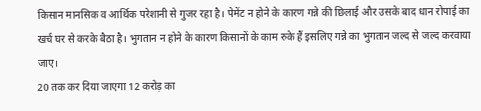किसान मानसिक व आर्थिक परेशानी से गुजर रहा है। पेमेंट न होने के कारण गन्ने की छिलाई और उसके बाद धान रोपाई का खर्च घर से करके बैठा है। भुगतान न होने के कारण किसानों के काम रुके हैं इसलिए गन्ने का भुगतान जल्द से जल्द करवाया जाए।
20 तक कर दिया जाएगा 12 करोड़ का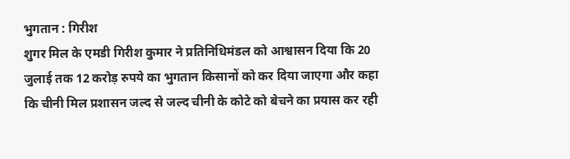भुगतान : गिरीश
शुगर मिल के एमडी गिरीश कुमार ने प्रतिनिधिमंडल को आश्वासन दिया कि 20 जुलाई तक 12 करोड़ रुपये का भुगतान किसानों को कर दिया जाएगा और कहा कि चीनी मिल प्रशासन जल्द से जल्द चीनी के कोटे को बेचने का प्रयास कर रही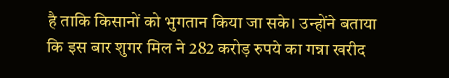है ताकि किसानों को भुगतान किया जा सके। उन्होंने बताया कि इस बार शुगर मिल ने 282 करोड़ रुपये का गन्ना खरीद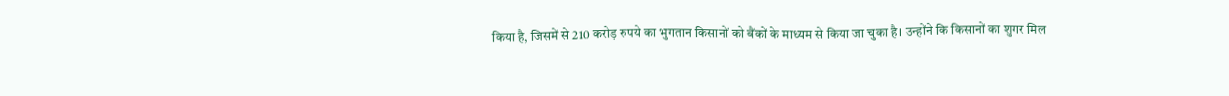किया है, जिसमें से 210 करोड़ रुपये का भुगतान किसानों को बैंकों के माध्यम से किया जा चुका है। उन्होंने कि किसानों का शुगर मिल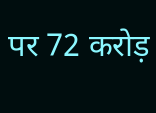पर 72 करोड़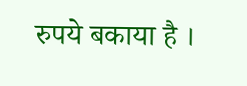रुपये बकाया है ।